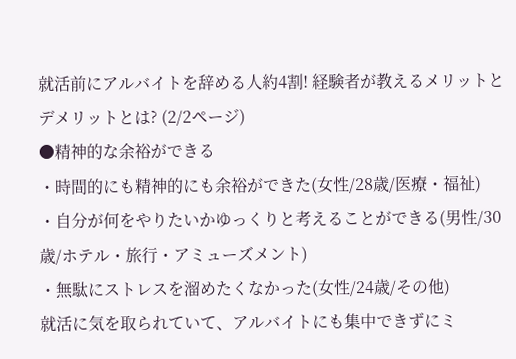就活前にアルバイトを辞める人約4割! 経験者が教えるメリットとデメリットとは? (2/2ページ)
●精神的な余裕ができる
・時間的にも精神的にも余裕ができた(女性/28歳/医療・福祉)
・自分が何をやりたいかゆっくりと考えることができる(男性/30歳/ホテル・旅行・アミューズメント)
・無駄にストレスを溜めたくなかった(女性/24歳/その他)
就活に気を取られていて、アルバイトにも集中できずにミ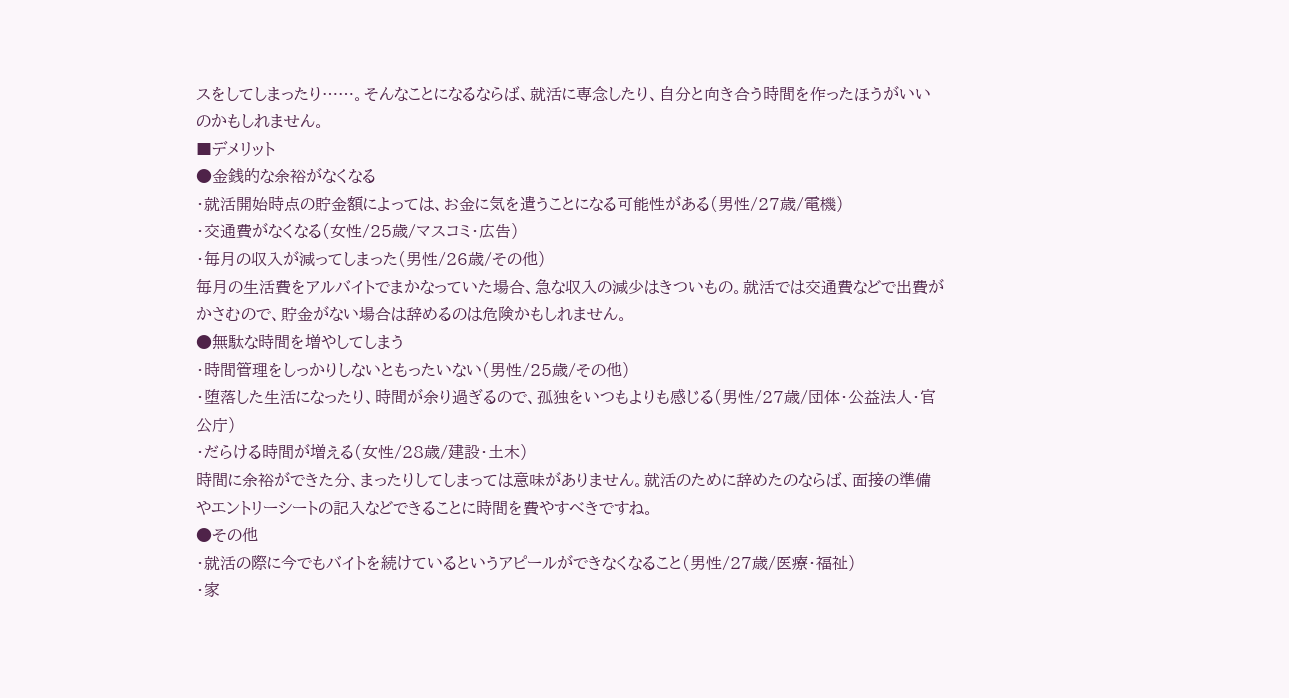スをしてしまったり……。そんなことになるならば、就活に専念したり、自分と向き合う時間を作ったほうがいいのかもしれません。
■デメリット
●金銭的な余裕がなくなる
・就活開始時点の貯金額によっては、お金に気を遣うことになる可能性がある(男性/27歳/電機)
・交通費がなくなる(女性/25歳/マスコミ・広告)
・毎月の収入が減ってしまった(男性/26歳/その他)
毎月の生活費をアルバイトでまかなっていた場合、急な収入の減少はきついもの。就活では交通費などで出費がかさむので、貯金がない場合は辞めるのは危険かもしれません。
●無駄な時間を増やしてしまう
・時間管理をしっかりしないともったいない(男性/25歳/その他)
・堕落した生活になったり、時間が余り過ぎるので、孤独をいつもよりも感じる(男性/27歳/団体・公益法人・官公庁)
・だらける時間が増える(女性/28歳/建設・土木)
時間に余裕ができた分、まったりしてしまっては意味がありません。就活のために辞めたのならば、面接の準備やエントリーシートの記入などできることに時間を費やすべきですね。
●その他
・就活の際に今でもバイトを続けているというアピールができなくなること(男性/27歳/医療・福祉)
・家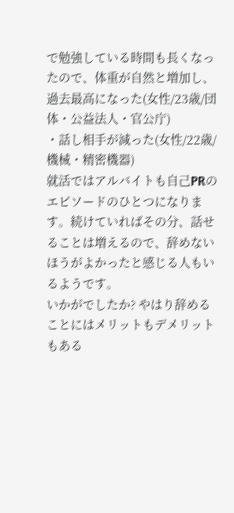で勉強している時間も長くなったので、体重が自然と増加し、過去最高になった(女性/23歳/団体・公益法人・官公庁)
・話し相手が減った(女性/22歳/機械・精密機器)
就活ではアルバイトも自己PRのエピソードのひとつになります。続けていればその分、話せることは増えるので、辞めないほうがよかったと感じる人もいるようです。
いかがでしたか? やはり辞めることにはメリットもデメリットもある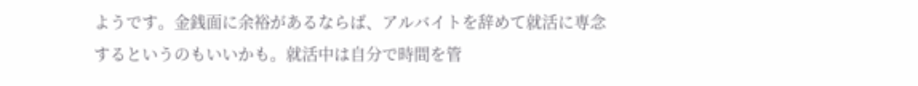ようです。金銭面に余裕があるならば、アルバイトを辞めて就活に専念するというのもいいかも。就活中は自分で時間を管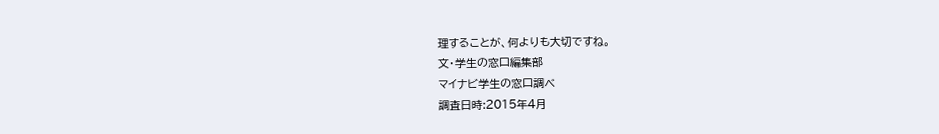理することが、何よりも大切ですね。
文・学生の窓口編集部
マイナビ学生の窓口調べ
調査日時:2015年4月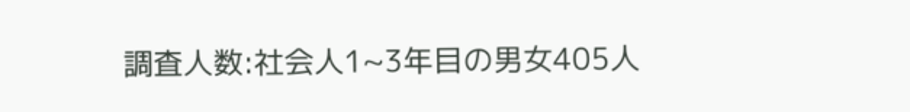調査人数:社会人1~3年目の男女405人